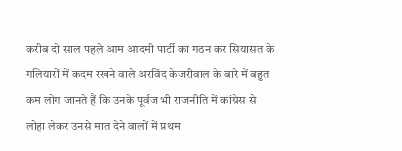करीब दो साल पहले आम आदमी पार्टी का गठन कर सियासत के गलियारों में कदम रखने वाले अरविंद केजरीवाल के बारे में बहुत कम लोग जानते हैं कि उनके पूर्वज भी राजनीति में कांग्रेस से लोहा लेकर उनसे मात देने वालों में प्रथम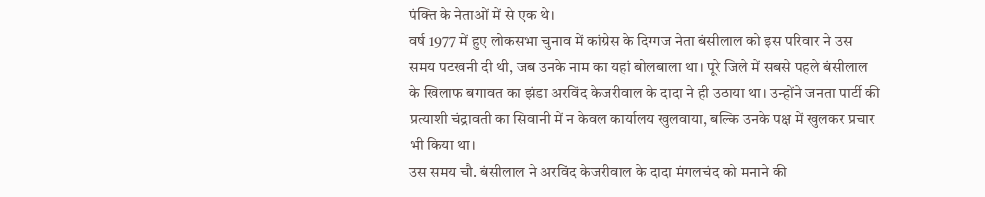पंक्ति के नेताओं में से एक थे।
वर्ष 1977 में हुए लोकसभा चुनाव में कांग्रेस के दिग्गज नेता बंसीलाल को इस परिवार ने उस समय पटखनी दी थी, जब उनके नाम का यहां बोलबाला था। पूरे जिले में सबसे पहले बंसीलाल के खिलाफ बगावत का झंडा अरविंद केजरीवाल के दादा ने ही उठाया था। उन्होंने जनता पार्टी की प्रत्याशी चंद्रावती का सिवानी में न केवल कार्यालय खुलवाया, बल्कि उनके पक्ष में खुलकर प्रचार भी किया था।
उस समय चौ. बंसीलाल ने अरविंद केजरीवाल के दादा मंगलचंद को मनाने की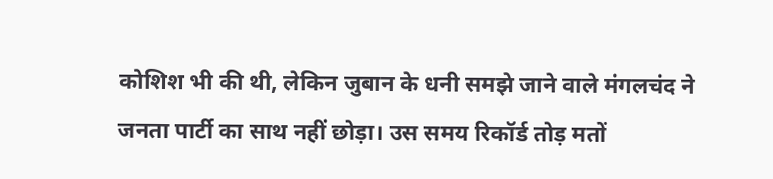कोशिश भी की थी, लेकिन जुबान के धनी समझे जाने वाले मंगलचंद ने जनता पार्टी का साथ नहीं छोड़ा। उस समय रिकॉर्ड तोड़ मतों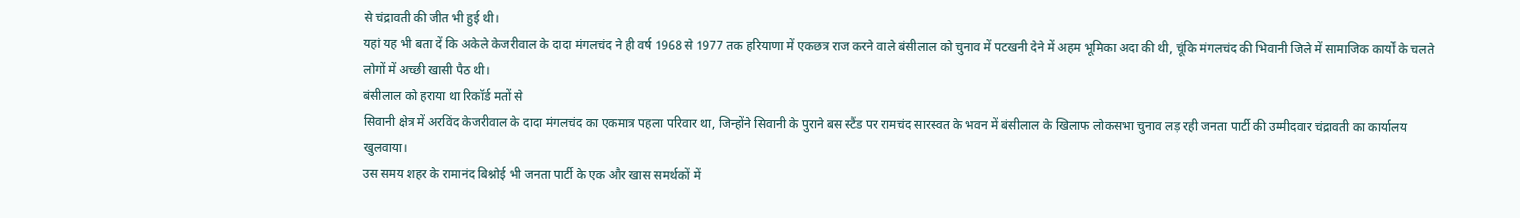से चंद्रावती की जीत भी हुई थी।
यहां यह भी बता दें कि अकेले केजरीवाल के दादा मंगलचंद ने ही वर्ष 1968 से 1977 तक हरियाणा में एकछत्र राज करने वाले बंसीलाल को चुनाव में पटखनी देने में अहम भूमिका अदा की थी, चूंकि मंगलचंद की भिवानी जिले में सामाजिक कार्यों के चलते लोगों में अच्छी खासी पैठ थी।
बंसीलाल को हराया था रिकॉर्ड मतों से
सिवानी क्षेत्र में अरविंद केजरीवाल के दादा मंगलचंद का एकमात्र पहला परिवार था, जिन्होंने सिवानी के पुराने बस स्टैंड पर रामचंद सारस्वत के भवन में बंसीलाल के खिलाफ लोकसभा चुनाव लड़ रही जनता पार्टी की उम्मीदवार चंद्रावती का कार्यालय खुलवाया।
उस समय शहर के रामानंद बिश्नोई भी जनता पार्टी के एक और खास समर्थकों में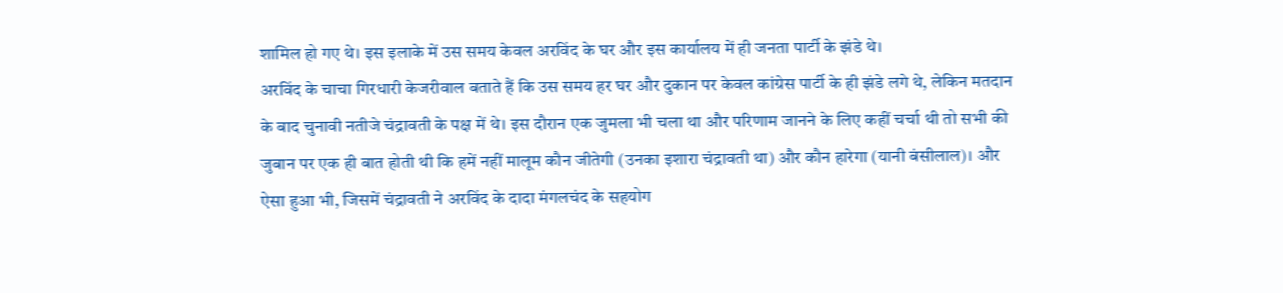शामिल हो गए थे। इस इलाके में उस समय केवल अरविंद के घर और इस कार्यालय में ही जनता पार्टी के झंडे थे।
अरविंद के चाचा गिरधारी केजरीवाल बताते हैं कि उस समय हर घर और दुकान पर केवल कांग्रेस पार्टी के ही झंडे लगे थे, लेकिन मतदान के बाद चुनावी नतीजे चंद्रावती के पक्ष में थे। इस दौरान एक जुमला भी चला था और परिणाम जानने के लिए कहीं चर्चा थी तो सभी की जुबान पर एक ही बात होती थी कि हमें नहीं मालूम कौन जीतेगी (उनका इशारा चंद्रावती था) और कौन हारेगा (यानी बंसीलाल)। और ऐसा हुआ भी, जिसमें चंद्रावती ने अरविंद के दादा मंगलचंद के सहयोग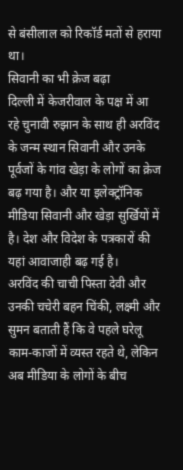से बंसीलाल को रिकॉर्ड मतों से हराया था।
सिवानी का भी क्रेज बढ़ा
दिल्ली में केजरीवाल के पक्ष में आ रहे चुनावी रुझान के साथ ही अरविंद के जन्म स्थान सिवानी और उनके पूर्वजों के गांव खेड़ा के लोगों का क्रेज बढ़ गया है। और या इलेक्ट्रॉनिक मीडिया सिवानी और खेड़ा सुर्खियों में है। देश और विदेश के पत्रकारों की यहां आवाजाही बढ़ गई है।
अरविंद की चाची पिस्ता देवी और उनकी चचेरी बहन चिंकी, लक्ष्मी और सुमन बताती हैं कि वे पहले घरेलू काम-काजों में व्यस्त रहते थे, लेकिन अब मीडिया के लोगों के बीच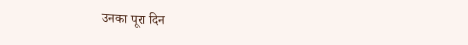उनका पूरा दिन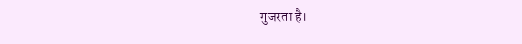गुजरता है।